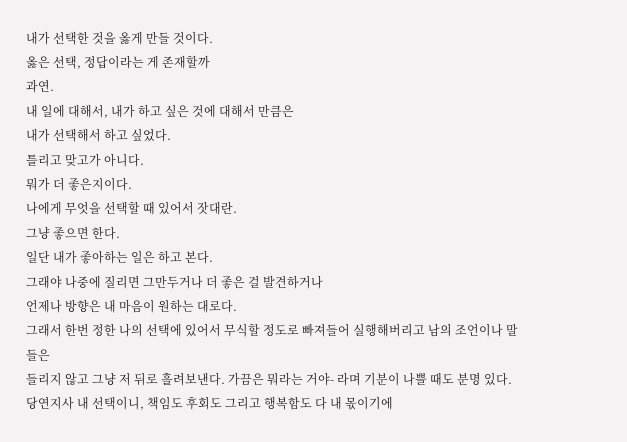내가 선택한 것을 옳게 만들 것이다.
옳은 선택, 정답이라는 게 존재할까
과연.
내 일에 대해서, 내가 하고 싶은 것에 대해서 만큼은
내가 선택해서 하고 싶었다.
틀리고 맞고가 아니다.
뭐가 더 좋은지이다.
나에게 무엇을 선택할 때 있어서 잣대란.
그냥 좋으면 한다.
일단 내가 좋아하는 일은 하고 본다.
그래야 나중에 질리면 그만두거나 더 좋은 걸 발견하거나
언제나 방향은 내 마음이 원하는 대로다.
그래서 한번 정한 나의 선택에 있어서 무식할 정도로 빠져들어 실행해버리고 남의 조언이나 말들은
들리지 않고 그냥 저 뒤로 흘려보낸다. 가끔은 뭐라는 거야- 라며 기분이 나쁠 때도 분명 있다.
당연지사 내 선택이니, 책임도 후회도 그리고 행복함도 다 내 몫이기에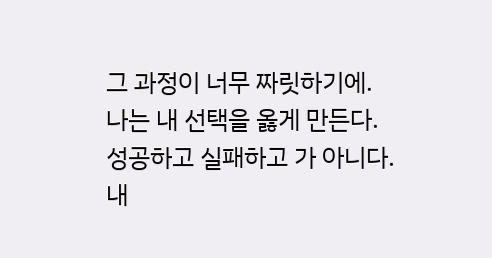그 과정이 너무 짜릿하기에.
나는 내 선택을 옳게 만든다.
성공하고 실패하고 가 아니다.
내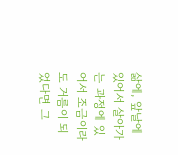삶에, 앞날에 있어서 살아가는 과정에 있어서 조금이라도 거름이 되었다면 그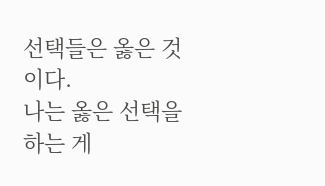선택들은 옳은 것이다.
나는 옳은 선택을 하는 게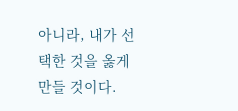아니라, 내가 선택한 것을 옳게 만들 것이다.